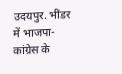उदयपुर. भींडर में भाजपा-कांग्रेस के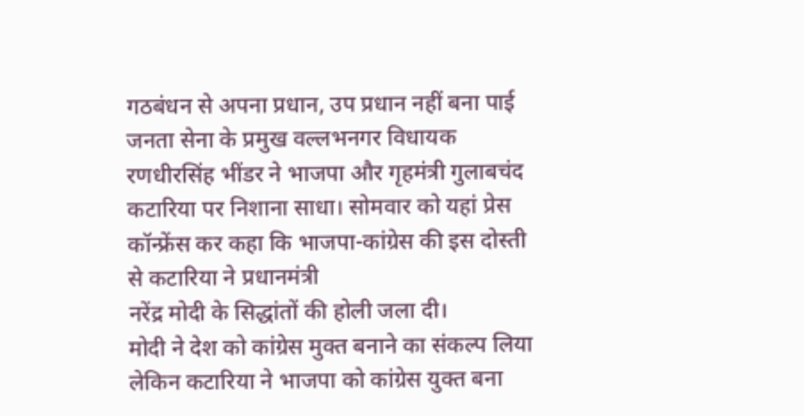गठबंधन से अपना प्रधान, उप प्रधान नहीं बना पाई जनता सेना के प्रमुख वल्लभनगर विधायक रणधीरसिंह भींडर ने भाजपा और गृहमंत्री गुलाबचंद कटारिया पर निशाना साधा। सोमवार को यहां प्रेस कॉन्फ्रेंस कर कहा कि भाजपा-कांग्रेस की इस दोस्ती से कटारिया ने प्रधानमंत्री
नरेंद्र मोदी के सिद्धांतों की होली जला दी।
मोदी ने देश को कांग्रेस मुक्त बनाने का संकल्प लिया लेकिन कटारिया ने भाजपा को कांग्रेस युक्त बना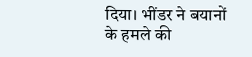दिया। भींडर ने बयानों के हमले की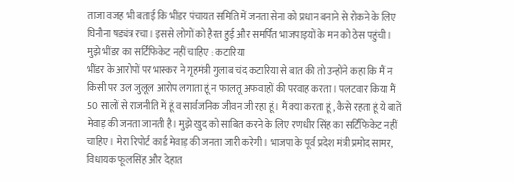ताजा वजह भी बताई कि भींडर पंचायत समिति में जनता सेना को प्रधान बनाने से रोकने के लिए घिनौना षड्यंत्र रचा। इससे लोगों को हैरत हुई और समर्पित भाजपाइयों के मन को ठेस पहुंची।
मुझे भींडर का सर्टिफिकेट नहीं चाहिए : कटारिया
भींडर के आरोपों पर भास्कर ने गृहमंत्री गुलाब चंद कटारिया से बात की तो उन्होंने कहा कि मैं न किसी पर उल जुलूल आरोप लगाता हूं न फालतू अफवाहों की परवाह करता। पलटवार किया मैं 50 सालों से राजनीति में हूं व सार्वजनिक जीवन जी रहा हूं। मैं क्या करता हूं, कैसे रहता हूं ये बातें मेवाड़ की जनता जानती है। मुझे खुद को साबित करने के लिए रणधीर सिंह का सर्टिफिकेट नहीं चाहिए। मेरा रिपोर्ट कार्ड मेवाड़ की जनता जारी करेगी। भाजपा के पूर्व प्रदेश मंत्री प्रमोद सामर, विधायक फूलसिंह और देहात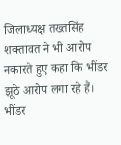जिलाध्यक्ष तख्तसिंह शक्तावत ने भी आरोप नकारते हुए कहा कि भींडर झूठे आरोप लगा रहे हैं। भींडर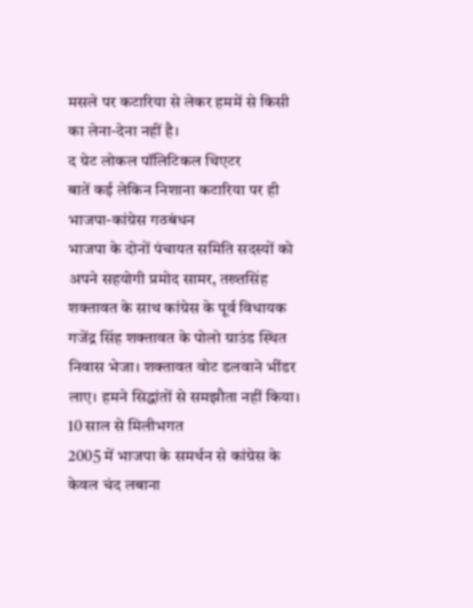मसले पर कटारिया से लेकर हममें से किसी का लेना-देना नहीं है।
द ग्रेट लोकल पॉलिटिकल थिएटर
बातें कई लेकिन निशाना कटारिया पर ही
भाजपा-कांग्रेस गठबंधन
भाजपा के दोनों पंचायत समिति सदस्यों को अपने सहयोगी प्रमोद सामर, तख्तसिंह शक्तावत के साथ कांग्रेस के पूर्व विधायक गजेंद्र सिंह शक्तावत के पोलो ग्राउंड स्थित निवास भेजा। शक्तावत वोट डलवाने भींडर लाए। हमने सिद्धांतों से समझौता नहीं किया।
10 साल से मिलीभगत
2005 में भाजपा के समर्थन से कांग्रेस के केवल चंद लबाना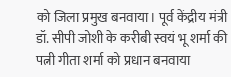को जिला प्रमुख बनवाया। पूर्व केंद्रीय मंत्री डॉ. सीपी जोशी के करीबी स्वयं भू शर्मा की पत्नी गीता शर्मा को प्रधान बनवाया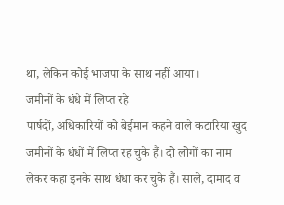था, लेकिन कोई भाजपा के साथ नहीं आया।
जमीनों के धंधे में लिप्त रहे
पार्षदों, अधिकारियों को बेईमान कहने वाले कटारिया खुद जमीनों के धंधों में लिप्त रह चुके हैं। दो लोगों का नाम लेकर कहा इनके साथ धंधा कर चुके हैं। साले, दामाद व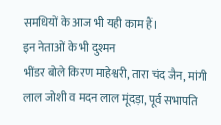समधियों के आज भी यही काम हैं।
इन नेताओं के भी दुश्मन
भींडर बोले किरण माहेश्वरी, तारा चंद जैन, मांगी लाल जोशी व मदन लाल मूंदड़ा, पूर्व सभापति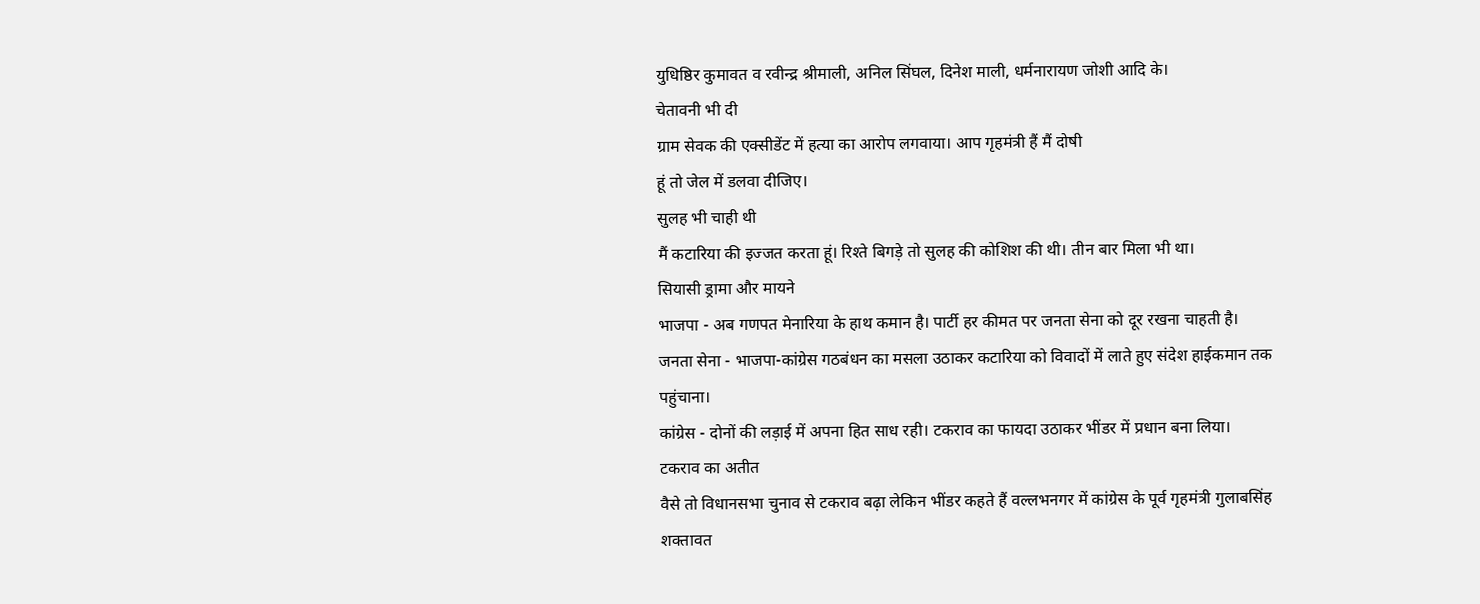युधिष्ठिर कुमावत व रवीन्द्र श्रीमाली, अनिल सिंघल, दिनेश माली, धर्मनारायण जोशी आदि के।
चेतावनी भी दी
ग्राम सेवक की एक्सीडेंट में हत्या का आरोप लगवाया। आप गृहमंत्री हैं मैं दोषी
हूं तो जेल में डलवा दीजिए।
सुलह भी चाही थी
मैं कटारिया की इज्जत करता हूं। रिश्ते बिगड़े तो सुलह की कोशिश की थी। तीन बार मिला भी था।
सियासी ड्रामा और मायने
भाजपा - अब गणपत मेनारिया के हाथ कमान है। पार्टी हर कीमत पर जनता सेना को दूर रखना चाहती है।
जनता सेना - भाजपा-कांग्रेस गठबंधन का मसला उठाकर कटारिया को विवादों में लाते हुए संदेश हाईकमान तक पहुंचाना।
कांग्रेस - दोनों की लड़ाई में अपना हित साध रही। टकराव का फायदा उठाकर भींडर में प्रधान बना लिया।
टकराव का अतीत
वैसे तो विधानसभा चुनाव से टकराव बढ़ा लेकिन भींडर कहते हैं वल्लभनगर में कांग्रेस के पूर्व गृहमंत्री गुलाबसिंह शक्तावत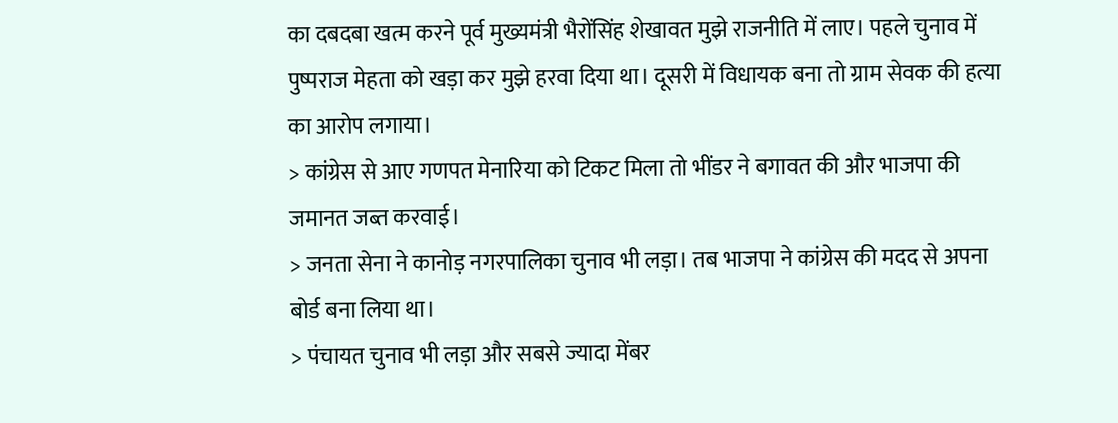का दबदबा खत्म करने पूर्व मुख्यमंत्री भैरोंसिंह शेखावत मुझे राजनीति में लाए। पहले चुनाव में पुष्पराज मेहता को खड़ा कर मुझे हरवा दिया था। दूसरी में विधायक बना तो ग्राम सेवक की हत्या का आरोप लगाया।
> कांग्रेस से आए गणपत मेनारिया को टिकट मिला तो भींडर ने बगावत की और भाजपा की जमानत जब्त करवाई।
> जनता सेना ने कानोड़ नगरपालिका चुनाव भी लड़ा। तब भाजपा ने कांग्रेस की मदद से अपना बोर्ड बना लिया था।
> पंचायत चुनाव भी लड़ा और सबसे ज्यादा मेंबर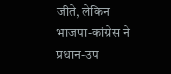जीते, लेकिन भाजपा-कांग्रेस ने प्रधान-उप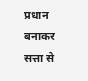प्रधान बनाकर सत्ता से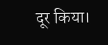दूर किया।